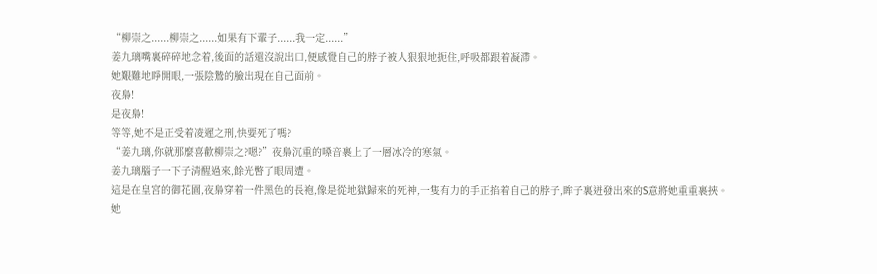“柳崇之......柳崇之......如果有下輩子......我一定......”
姜九璃嘴裏碎碎地念着,後面的話還沒說出口,便感覺自己的脖子被人狠狠地扼住,呼吸都跟着凝滯。
她艱難地睜開眼,一張陰鷙的臉出現在自己面前。
夜梟!
是夜梟!
等等,她不是正受着凌遲之刑,快要死了嗎?
“姜九璃,你就那麼喜歡柳崇之?嗯?”夜梟沉重的嗓音裹上了一層冰冷的寒氣。
姜九璃腦子一下子清醒過來,餘光瞥了眼周遭。
這是在皇宮的御花園,夜梟穿着一件黑色的長袍,像是從地獄歸來的死神,一隻有力的手正掐着自己的脖子,眸子裏迸發出來的S意將她重重裹挾。
她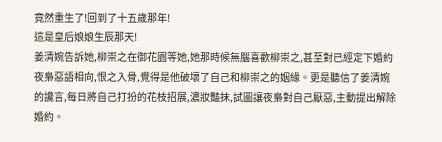竟然重生了!回到了十五歲那年!
這是皇后娘娘生辰那天!
姜清婉告訴她,柳崇之在御花園等她,她那時候無腦喜歡柳崇之,甚至對已經定下婚約夜梟惡語相向,恨之入骨,覺得是他破壞了自己和柳崇之的姻緣。更是聽信了姜清婉的讒言,每日將自己打扮的花枝招展,濃妝豔抹,試圖讓夜梟對自己厭惡,主動提出解除婚約。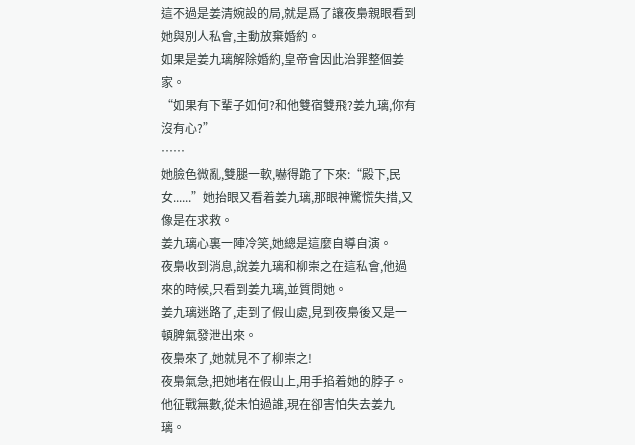這不過是姜清婉設的局,就是爲了讓夜梟親眼看到她與別人私會,主動放棄婚約。
如果是姜九璃解除婚約,皇帝會因此治罪整個姜家。
“如果有下輩子如何?和他雙宿雙飛?姜九璃,你有沒有心?”
……
她臉色微亂,雙腿一軟,嚇得跪了下來:“殿下,民女......”她抬眼又看着姜九璃,那眼神驚慌失措,又像是在求救。
姜九璃心裏一陣冷笑,她總是這麼自導自演。
夜梟收到消息,說姜九璃和柳崇之在這私會,他過來的時候,只看到姜九璃,並質問她。
姜九璃迷路了,走到了假山處,見到夜梟後又是一頓脾氣發泄出來。
夜梟來了,她就見不了柳崇之!
夜梟氣急,把她堵在假山上,用手掐着她的脖子。
他征戰無數,從未怕過誰,現在卻害怕失去姜九璃。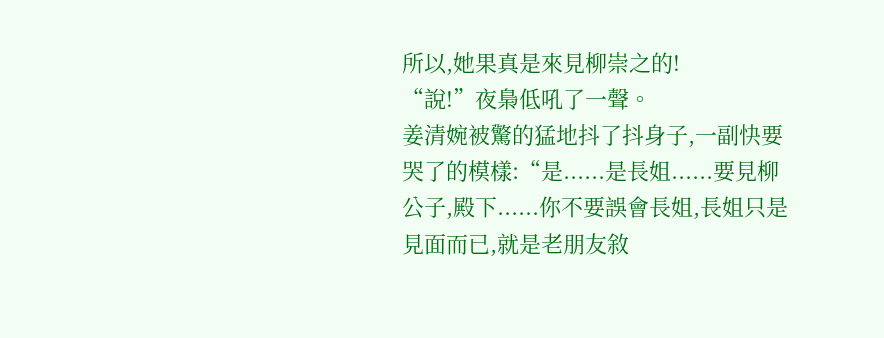所以,她果真是來見柳崇之的!
“說!”夜梟低吼了一聲。
姜清婉被驚的猛地抖了抖身子,一副快要哭了的模樣:“是......是長姐......要見柳公子,殿下......你不要誤會長姐,長姐只是見面而已,就是老朋友敘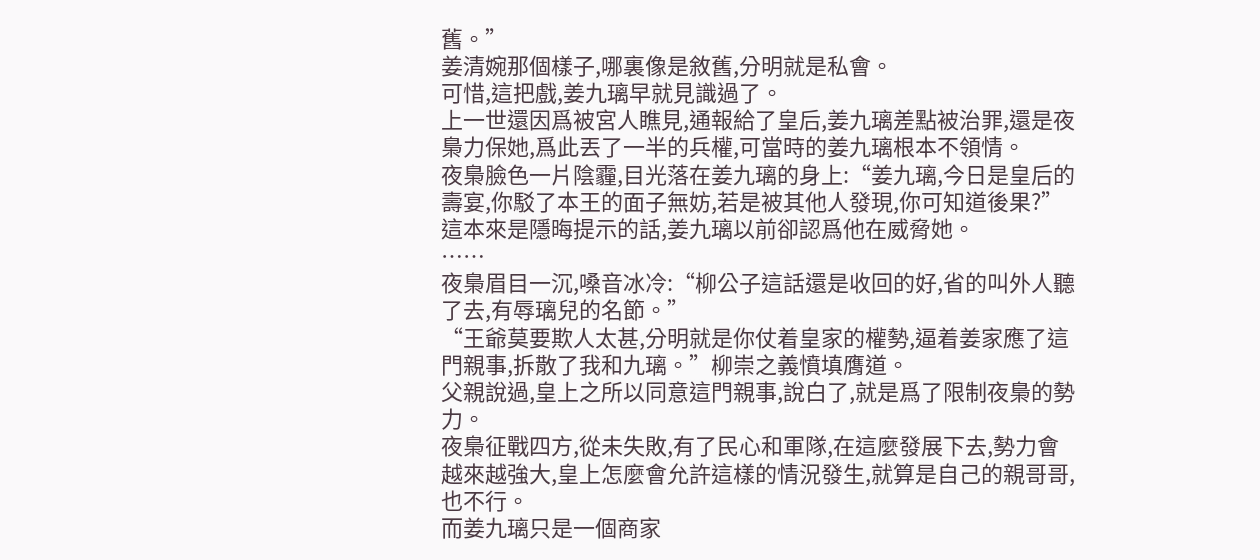舊。”
姜清婉那個樣子,哪裏像是敘舊,分明就是私會。
可惜,這把戲,姜九璃早就見識過了。
上一世還因爲被宮人瞧見,通報給了皇后,姜九璃差點被治罪,還是夜梟力保她,爲此丟了一半的兵權,可當時的姜九璃根本不領情。
夜梟臉色一片陰霾,目光落在姜九璃的身上:“姜九璃,今日是皇后的壽宴,你駁了本王的面子無妨,若是被其他人發現,你可知道後果?”
這本來是隱晦提示的話,姜九璃以前卻認爲他在威脅她。
……
夜梟眉目一沉,嗓音冰冷:“柳公子這話還是收回的好,省的叫外人聽了去,有辱璃兒的名節。”
“王爺莫要欺人太甚,分明就是你仗着皇家的權勢,逼着姜家應了這門親事,拆散了我和九璃。”柳崇之義憤填膺道。
父親說過,皇上之所以同意這門親事,說白了,就是爲了限制夜梟的勢力。
夜梟征戰四方,從未失敗,有了民心和軍隊,在這麼發展下去,勢力會越來越強大,皇上怎麼會允許這樣的情況發生,就算是自己的親哥哥,也不行。
而姜九璃只是一個商家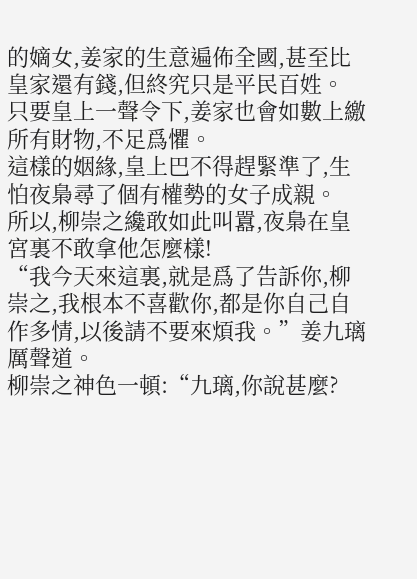的嫡女,姜家的生意遍佈全國,甚至比皇家還有錢,但終究只是平民百姓。
只要皇上一聲令下,姜家也會如數上繳所有財物,不足爲懼。
這樣的姻緣,皇上巴不得趕緊準了,生怕夜梟尋了個有權勢的女子成親。
所以,柳崇之纔敢如此叫囂,夜梟在皇宮裏不敢拿他怎麼樣!
“我今天來這裏,就是爲了告訴你,柳崇之,我根本不喜歡你,都是你自己自作多情,以後請不要來煩我。”姜九璃厲聲道。
柳崇之神色一頓:“九璃,你說甚麼?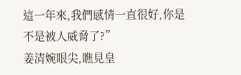這一年來,我們感情一直很好,你是不是被人威脅了?”
姜清婉眼尖,瞧見皇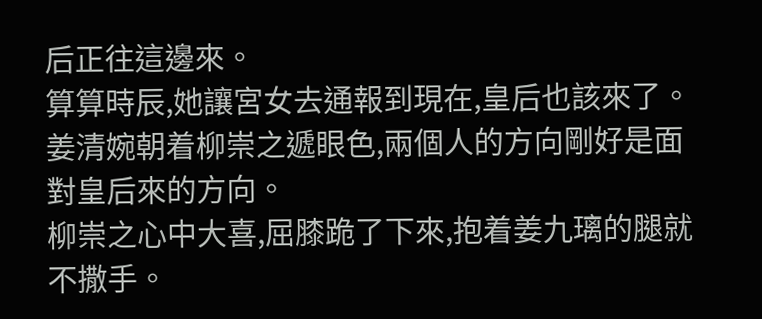后正往這邊來。
算算時辰,她讓宮女去通報到現在,皇后也該來了。
姜清婉朝着柳崇之遞眼色,兩個人的方向剛好是面對皇后來的方向。
柳崇之心中大喜,屈膝跪了下來,抱着姜九璃的腿就不撒手。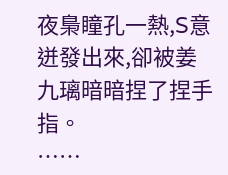夜梟瞳孔一熱,S意迸發出來,卻被姜九璃暗暗捏了捏手指。
……